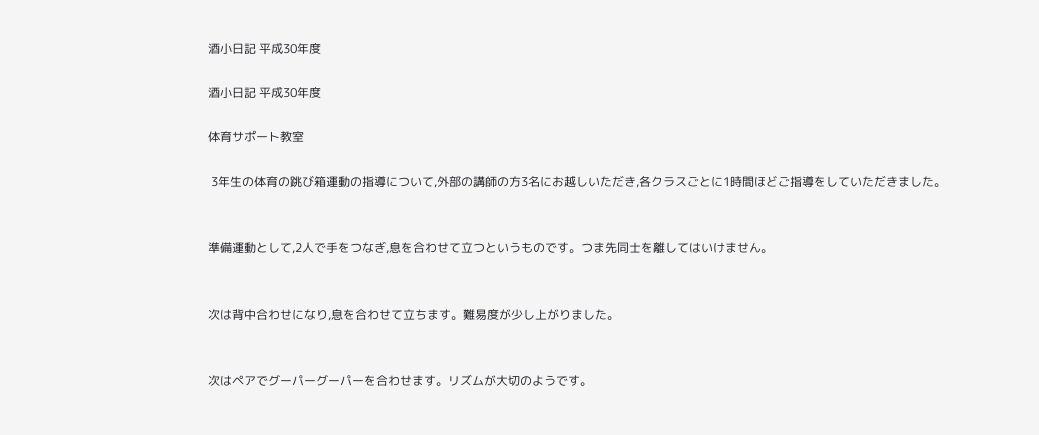酒小日記 平成30年度

酒小日記 平成30年度

体育サポート教室

 3年生の体育の跳び箱運動の指導について,外部の講師の方3名にお越しいただき,各クラスごとに1時間ほどご指導をしていただきました。


準備運動として,2人で手をつなぎ,息を合わせて立つというものです。つま先同士を離してはいけません。


次は背中合わせになり,息を合わせて立ちます。難易度が少し上がりました。


次はペアでグーパーグーパーを合わせます。リズムが大切のようです。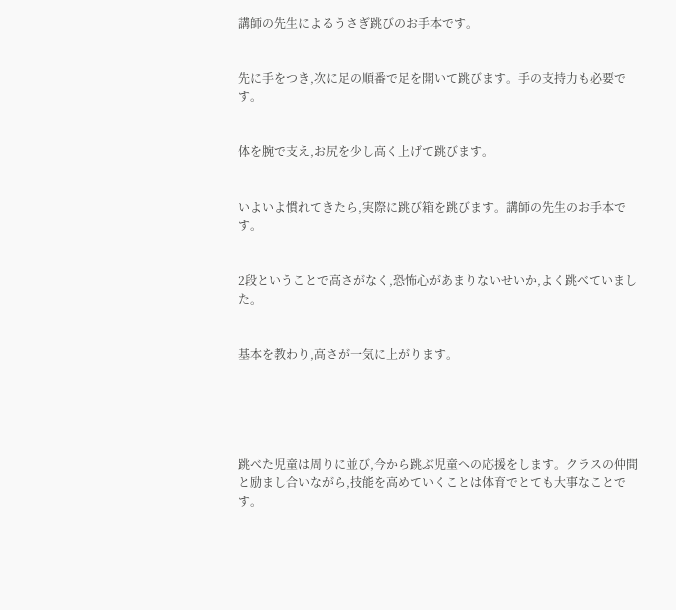講師の先生によるうさぎ跳びのお手本です。


先に手をつき,次に足の順番で足を開いて跳びます。手の支持力も必要です。


体を腕で支え,お尻を少し高く上げて跳びます。


いよいよ慣れてきたら,実際に跳び箱を跳びます。講師の先生のお手本です。


2段ということで高さがなく,恐怖心があまりないせいか,よく跳べていました。


基本を教わり,高さが一気に上がります。





跳べた児童は周りに並び,今から跳ぶ児童への応援をします。クラスの仲間と励まし合いながら,技能を高めていくことは体育でとても大事なことです。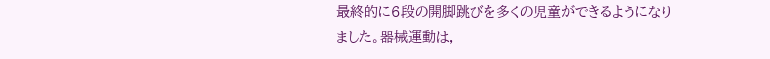最終的に6段の開脚跳びを多くの児童ができるようになりました。器械運動は,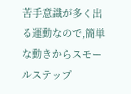苦手意識が多く出る運動なので,簡単な動きからスモールステップ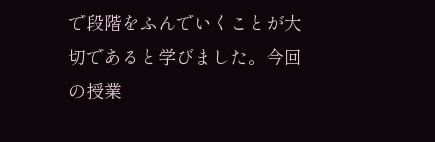で段階をふんでいくことが大切であると学びました。今回の授業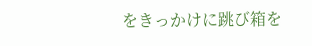をきっかけに跳び箱を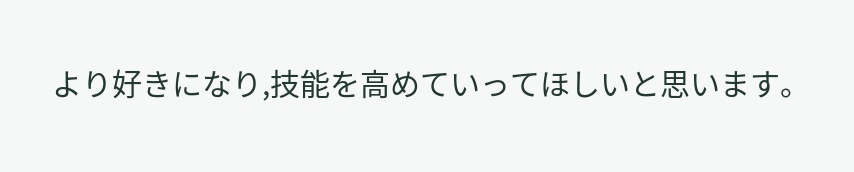より好きになり,技能を高めていってほしいと思います。